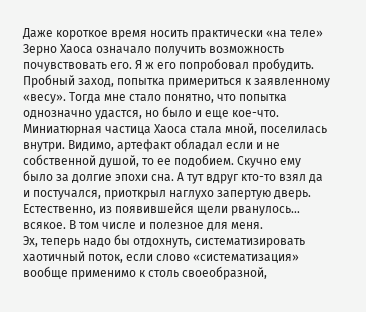Даже короткое время носить практически «на теле» Зерно Хаоса означало получить возможность почувствовать его. Я ж его попробовал пробудить. Пробный заход, попытка примериться к заявленному «весу». Тогда мне стало понятно, что попытка однозначно удастся, но было и еще кое-что. Миниатюрная частица Хаоса стала мной, поселилась внутри. Видимо, артефакт обладал если и не собственной душой, то ее подобием. Скучно ему было за долгие эпохи сна. А тут вдруг кто-то взял да и постучался, приоткрыл наглухо запертую дверь. Естественно, из появившейся щели рванулось… всякое. В том числе и полезное для меня.
Эх, теперь надо бы отдохнуть, систематизировать хаотичный поток, если слово «систематизация» вообще применимо к столь своеобразной,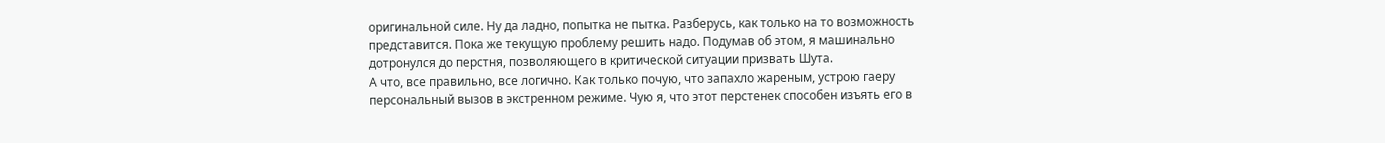оригинальной силе. Ну да ладно, попытка не пытка. Разберусь, как только на то возможность представится. Пока же текущую проблему решить надо. Подумав об этом, я машинально дотронулся до перстня, позволяющего в критической ситуации призвать Шута.
А что, все правильно, все логично. Как только почую, что запахло жареным, устрою гаеру персональный вызов в экстренном режиме. Чую я, что этот перстенек способен изъять его в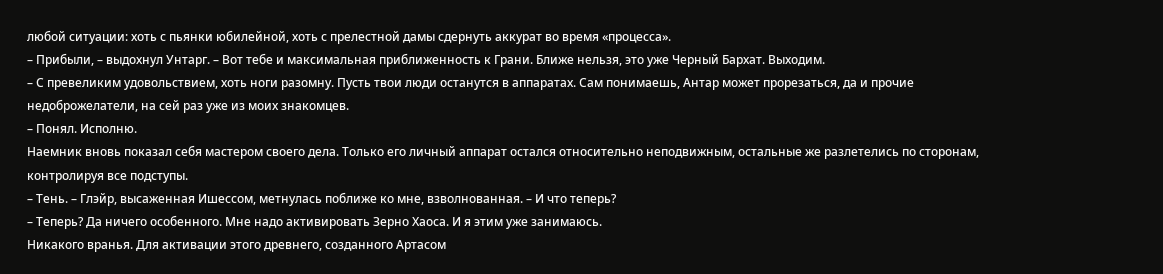любой ситуации: хоть с пьянки юбилейной, хоть с прелестной дамы сдернуть аккурат во время «процесса».
– Прибыли, – выдохнул Унтарг. – Вот тебе и максимальная приближенность к Грани. Ближе нельзя, это уже Черный Бархат. Выходим.
– С превеликим удовольствием, хоть ноги разомну. Пусть твои люди останутся в аппаратах. Сам понимаешь, Антар может прорезаться, да и прочие недоброжелатели, на сей раз уже из моих знакомцев.
– Понял. Исполню.
Наемник вновь показал себя мастером своего дела. Только его личный аппарат остался относительно неподвижным, остальные же разлетелись по сторонам, контролируя все подступы.
– Тень. – Глэйр, высаженная Ишессом, метнулась поближе ко мне, взволнованная. – И что теперь?
– Теперь? Да ничего особенного. Мне надо активировать Зерно Хаоса. И я этим уже занимаюсь.
Никакого вранья. Для активации этого древнего, созданного Артасом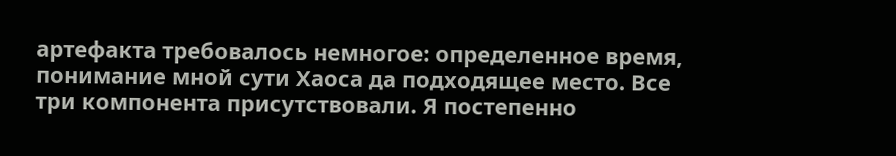артефакта требовалось немногое: определенное время, понимание мной сути Хаоса да подходящее место. Все три компонента присутствовали. Я постепенно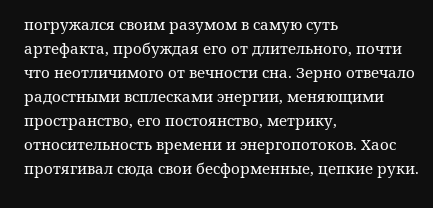погружался своим разумом в самую суть артефакта, пробуждая его от длительного, почти что неотличимого от вечности сна. Зерно отвечало радостными всплесками энергии, меняющими пространство, его постоянство, метрику, относительность времени и энергопотоков. Хаос протягивал сюда свои бесформенные, цепкие руки.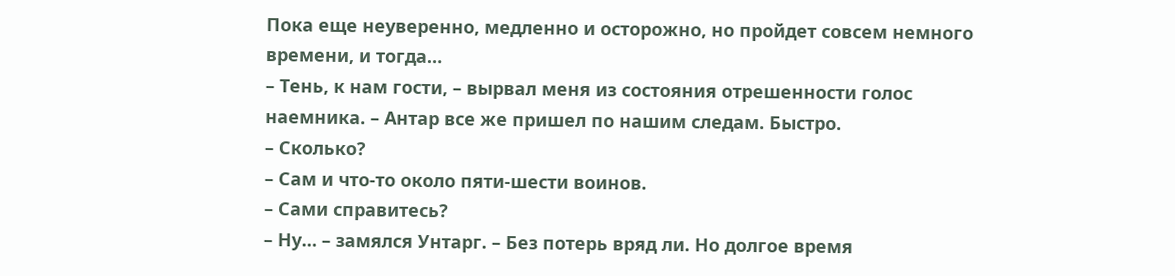Пока еще неуверенно, медленно и осторожно, но пройдет совсем немного времени, и тогда…
– Тень, к нам гости, – вырвал меня из состояния отрешенности голос наемника. – Антар все же пришел по нашим следам. Быстро.
– Сколько?
– Сам и что-то около пяти-шести воинов.
– Сами справитесь?
– Ну… – замялся Унтарг. – Без потерь вряд ли. Но долгое время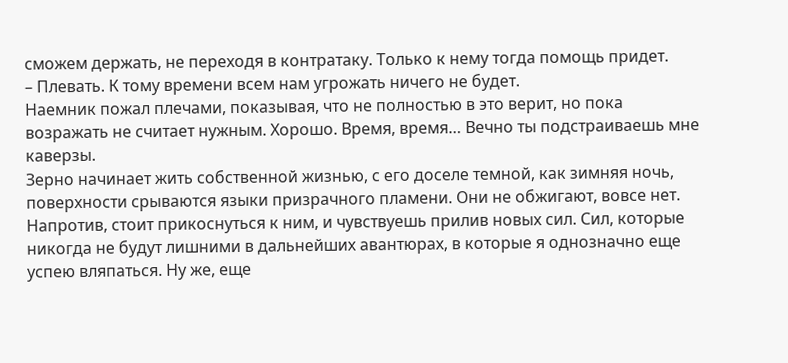сможем держать, не переходя в контратаку. Только к нему тогда помощь придет.
– Плевать. К тому времени всем нам угрожать ничего не будет.
Наемник пожал плечами, показывая, что не полностью в это верит, но пока возражать не считает нужным. Хорошо. Время, время… Вечно ты подстраиваешь мне каверзы.
Зерно начинает жить собственной жизнью, с его доселе темной, как зимняя ночь, поверхности срываются языки призрачного пламени. Они не обжигают, вовсе нет. Напротив, стоит прикоснуться к ним, и чувствуешь прилив новых сил. Сил, которые никогда не будут лишними в дальнейших авантюрах, в которые я однозначно еще успею вляпаться. Ну же, еще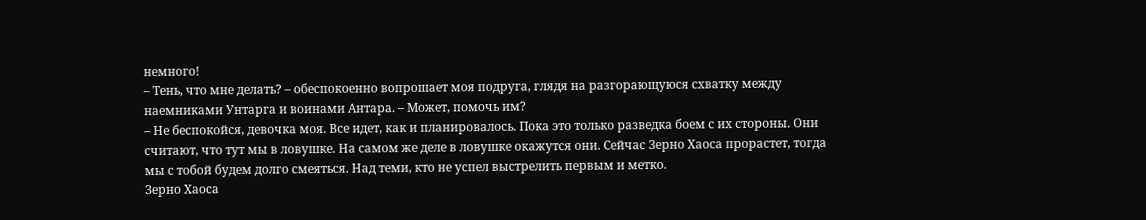немного!
– Тень, что мне делать? – обеспокоенно вопрошает моя подруга, глядя на разгорающуюся схватку между наемниками Унтарга и воинами Антара. – Может, помочь им?
– Не беспокойся, девочка моя. Все идет, как и планировалось. Пока это только разведка боем с их стороны. Они считают, что тут мы в ловушке. На самом же деле в ловушке окажутся они. Сейчас Зерно Хаоса прорастет, тогда мы с тобой будем долго смеяться. Над теми, кто не успел выстрелить первым и метко.
Зерно Хаоса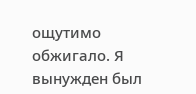ощутимо обжигало. Я вынужден был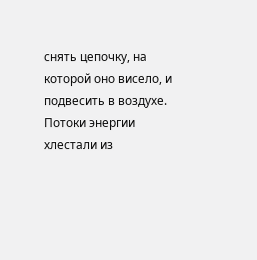снять цепочку, на которой оно висело, и подвесить в воздухе. Потоки энергии хлестали из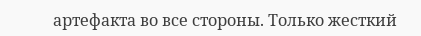артефакта во все стороны. Только жесткий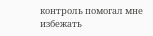контроль помогал мне избежать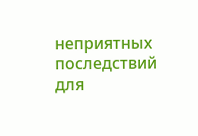неприятных последствий для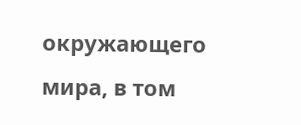окружающего мира, в том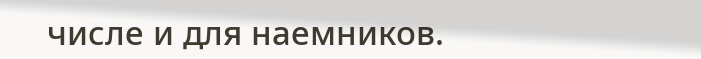числе и для наемников.